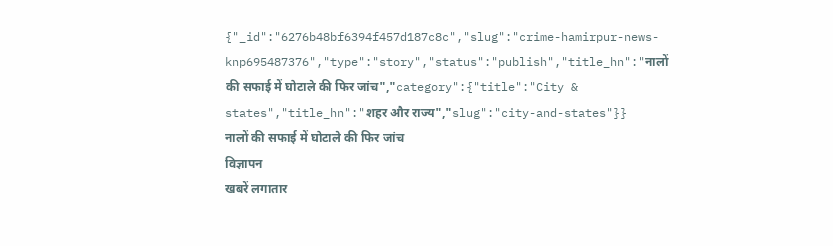{"_id":"6276b48bf6394f457d187c8c","slug":"crime-hamirpur-news-knp695487376","type":"story","status":"publish","title_hn":"नालों की सफाई में घोटाले की फिर जांच","category":{"title":"City & states","title_hn":"शहर और राज्य","slug":"city-and-states"}}
नालों की सफाई में घोटाले की फिर जांच
विज्ञापन
खबरें लगातार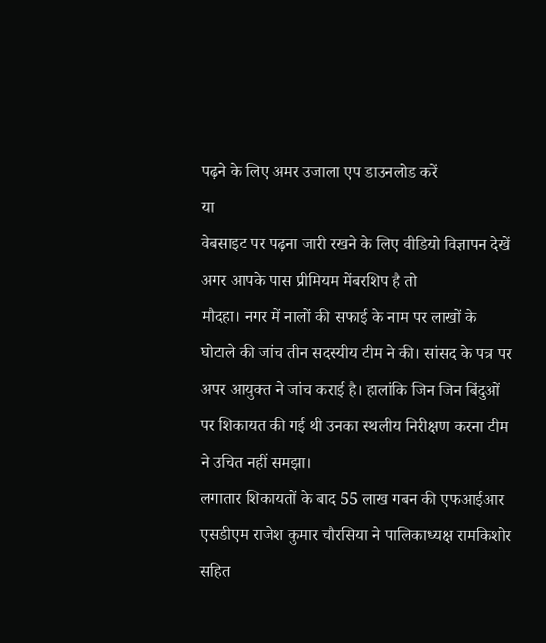पढ़ने के लिए अमर उजाला एप डाउनलोड करें
या
वेबसाइट पर पढ़ना जारी रखने के लिए वीडियो विज्ञापन देखें
अगर आपके पास प्रीमियम मेंबरशिप है तो
मौदहा। नगर में नालों की सफाई के नाम पर लाखों के घोटाले की जांच तीन सदस्यीय टीम ने की। सांसद के पत्र पर अपर आयुक्त ने जांच कराई है। हालांकि जिन जिन बिंदुओं पर शिकायत की गई थी उनका स्थलीय निरीक्षण करना टीम ने उचित नहीं समझा।
लगातार शिकायतों के बाद 55 लाख गबन की एफआईआर एसडीएम राजेश कुमार चौरसिया ने पालिकाध्यक्ष रामकिशोर सहित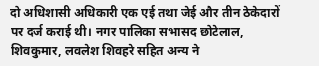दो अधिशासी अधिकारी एक एई तथा जेई और तीन ठेकेदारों पर दर्ज कराई थी। नगर पालिका सभासद छोटेलाल, शिवकुमार, लवलेश शिवहरे सहित अन्य ने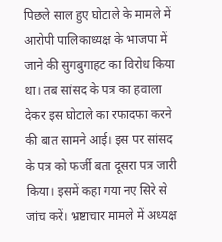पिछले साल हुए घोटाले के मामले में आरोपी पालिकाध्यक्ष के भाजपा में जाने की सुगबुगाहट का विरोध किया था। तब सांसद के पत्र का हवाला देकर इस घोटाले का रफादफा करने की बात सामने आई। इस पर सांसद के पत्र को फर्जी बता दूसरा पत्र जारी किया। इसमें कहा गया नए सिरे से जांच करें। भ्रष्टाचार मामले में अध्यक्ष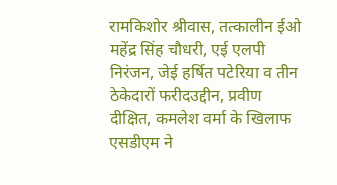रामकिशोर श्रीवास, तत्कालीन ईओ महेंद्र सिंह चौधरी, एई एलपी निरंजन, जेई हर्षित पटेरिया व तीन ठेकेदारों फरीदउद्दीन, प्रवीण दीक्षित, कमलेश वर्मा के खिलाफ एसडीएम ने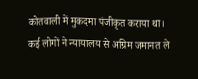कोतवाली में मुकदमा पंजीकृत कराया था।
कई लोगों ने न्यायालय से अग्रिम जमानत ले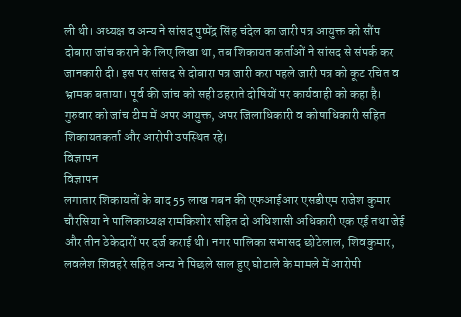ली थी। अध्यक्ष व अन्य ने सांसद पुष्पेंद्र सिंह चंदेल का जारी पत्र आयुक्त को सौंप दोबारा जांच कराने के लिए लिखा था, तब शिकायत कर्ताओं ने सांसद से संपर्क कर जानकारी दी। इस पर सांसद से दोबारा पत्र जारी करा पहले जारी पत्र को कूट रचित व भ्रामक बताया। पूर्व की जांच को सही ठहराते दोषियों पर कार्यवाही को कहा है। गुरुवार को जांच टीम में अपर आयुक्त, अपर जिलाधिकारी व कोषाधिकारी सहित शिकायतकर्ता और आरोपी उपस्थित रहे।
विज्ञापन
विज्ञापन
लगातार शिकायतों के बाद 55 लाख गबन की एफआईआर एसडीएम राजेश कुमार चौरसिया ने पालिकाध्यक्ष रामकिशोर सहित दो अधिशासी अधिकारी एक एई तथा जेई और तीन ठेकेदारों पर दर्ज कराई थी। नगर पालिका सभासद छोटेलाल, शिवकुमार, लवलेश शिवहरे सहित अन्य ने पिछले साल हुए घोटाले के मामले में आरोपी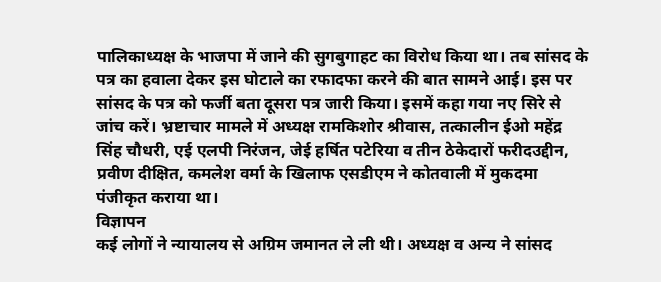पालिकाध्यक्ष के भाजपा में जाने की सुगबुगाहट का विरोध किया था। तब सांसद के पत्र का हवाला देकर इस घोटाले का रफादफा करने की बात सामने आई। इस पर सांसद के पत्र को फर्जी बता दूसरा पत्र जारी किया। इसमें कहा गया नए सिरे से जांच करें। भ्रष्टाचार मामले में अध्यक्ष रामकिशोर श्रीवास, तत्कालीन ईओ महेंद्र सिंह चौधरी, एई एलपी निरंजन, जेई हर्षित पटेरिया व तीन ठेकेदारों फरीदउद्दीन, प्रवीण दीक्षित, कमलेश वर्मा के खिलाफ एसडीएम ने कोतवाली में मुकदमा पंजीकृत कराया था।
विज्ञापन
कई लोगों ने न्यायालय से अग्रिम जमानत ले ली थी। अध्यक्ष व अन्य ने सांसद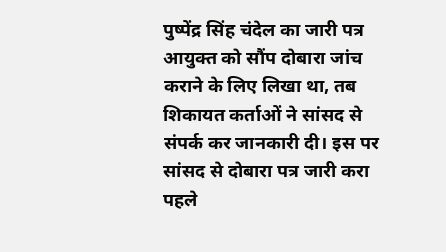पुष्पेंद्र सिंह चंदेल का जारी पत्र आयुक्त को सौंप दोबारा जांच कराने के लिए लिखा था, तब शिकायत कर्ताओं ने सांसद से संपर्क कर जानकारी दी। इस पर सांसद से दोबारा पत्र जारी करा पहले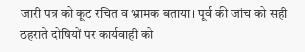जारी पत्र को कूट रचित व भ्रामक बताया। पूर्व की जांच को सही ठहराते दोषियों पर कार्यवाही को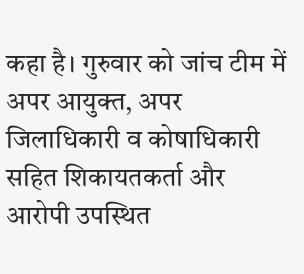कहा है। गुरुवार को जांच टीम में अपर आयुक्त, अपर जिलाधिकारी व कोषाधिकारी सहित शिकायतकर्ता और आरोपी उपस्थित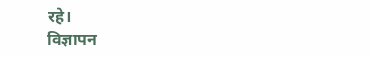रहे।
विज्ञापन